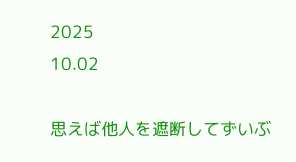2025
10.02

思えば他人を遮断してずいぶ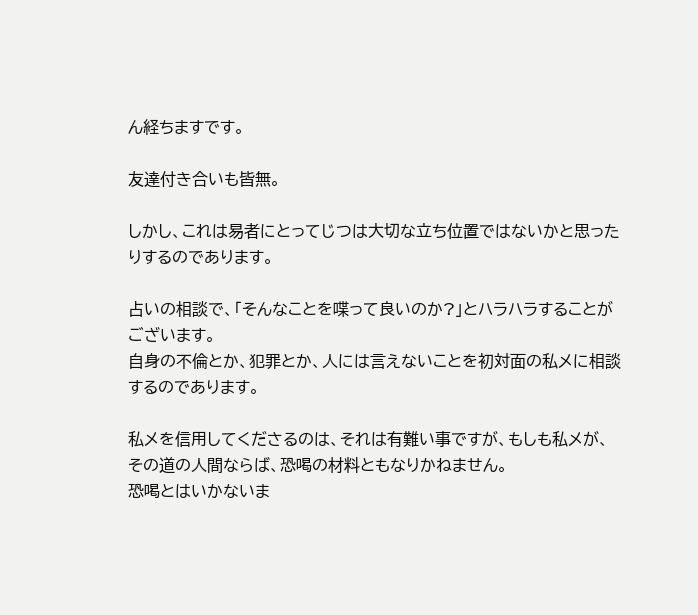ん経ちますです。

友達付き合いも皆無。

しかし、これは易者にとってじつは大切な立ち位置ではないかと思ったりするのであります。

占いの相談で、「そんなことを喋って良いのか?」とハラハラすることがございます。
自身の不倫とか、犯罪とか、人には言えないことを初対面の私メに相談するのであります。

私メを信用してくださるのは、それは有難い事ですが、もしも私メが、その道の人間ならば、恐喝の材料ともなりかねません。
恐喝とはいかないま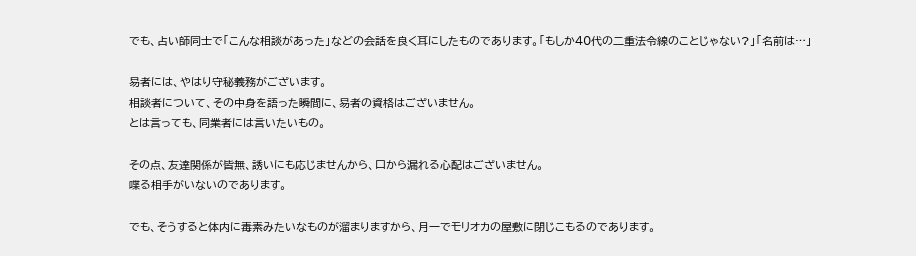でも、占い師同士で「こんな相談があった」などの会話を良く耳にしたものであります。「もしか40代の二重法令線のことじゃない?」「名前は…」

易者には、やはり守秘義務がございます。
相談者について、その中身を語った瞬間に、易者の資格はございません。
とは言っても、同業者には言いたいもの。

その点、友達関係が皆無、誘いにも応じませんから、口から漏れる心配はございません。
喋る相手がいないのであります。

でも、そうすると体内に毒素みたいなものが溜まりますから、月一でモリオカの屋敷に閉じこもるのであります。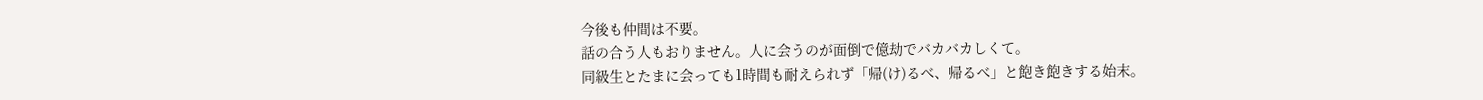今後も仲間は不要。
話の合う人もおりません。人に会うのが面倒で億劫でバカバカしくて。
同級生とたまに会っても1時間も耐えられず「帰(け)るべ、帰るべ」と飽き飽きする始末。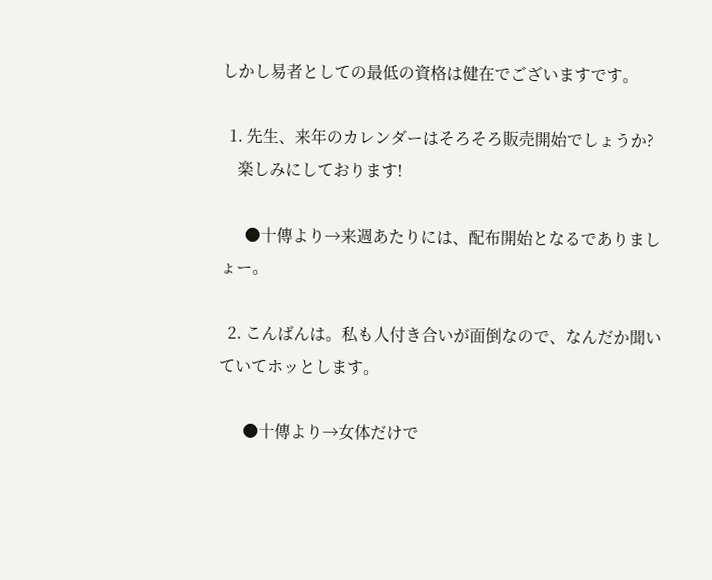しかし易者としての最低の資格は健在でございますです。

  1. 先生、来年のカレンダーはそろそろ販売開始でしょうか?
    楽しみにしております!

      ●十傳より→来週あたりには、配布開始となるでありましょー。

  2. こんばんは。私も人付き合いが面倒なので、なんだか聞いていてホッとします。

      ●十傳より→女体だけで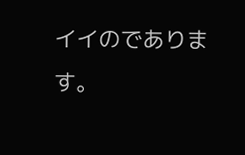イイのであります。